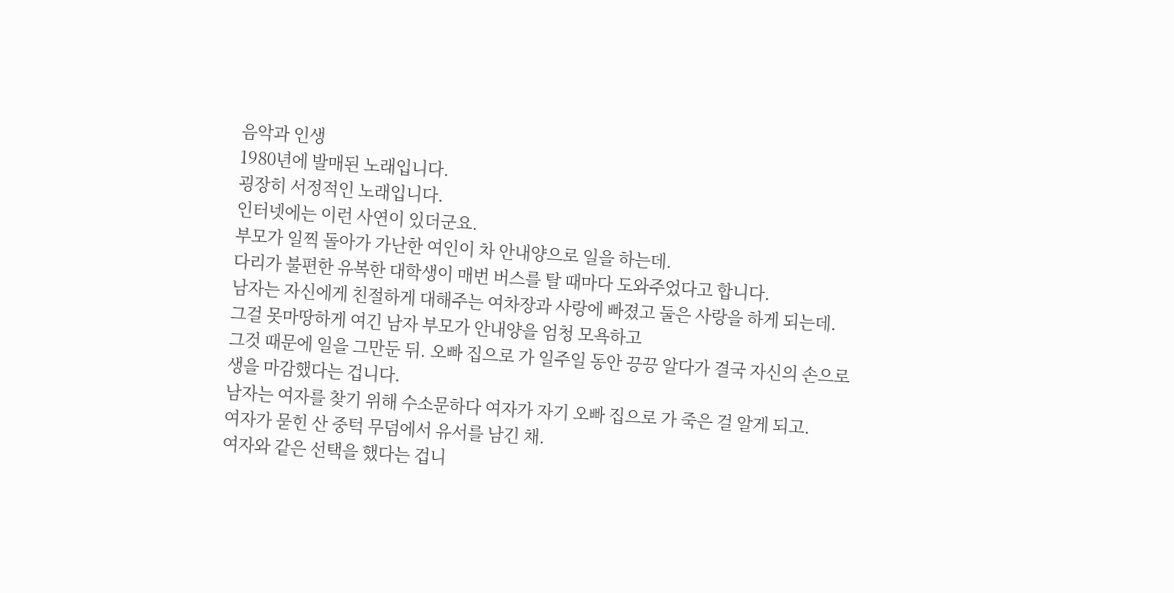음악과 인생
1980년에 발매된 노래입니다.
굉장히 서정적인 노래입니다.
인터넷에는 이런 사연이 있더군요.
부모가 일찍 돌아가 가난한 여인이 차 안내양으로 일을 하는데.
다리가 불편한 유복한 대학생이 매번 버스를 탈 때마다 도와주었다고 합니다.
남자는 자신에게 친절하게 대해주는 여차장과 사랑에 빠졌고 둘은 사랑을 하게 되는데.
그걸 못마땅하게 여긴 남자 부모가 안내양을 엄청 모욕하고
그것 때문에 일을 그만둔 뒤. 오빠 집으로 가 일주일 동안 끙끙 알다가 결국 자신의 손으로 생을 마감했다는 겁니다.
남자는 여자를 찾기 위해 수소문하다 여자가 자기 오빠 집으로 가 죽은 걸 알게 되고.
여자가 묻힌 산 중턱 무덤에서 유서를 남긴 채.
여자와 같은 선택을 했다는 겁니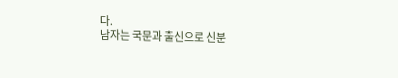다.
남자는 국문과 출신으로 신분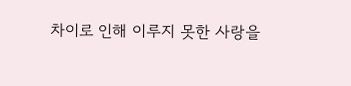차이로 인해 이루지 못한 사랑을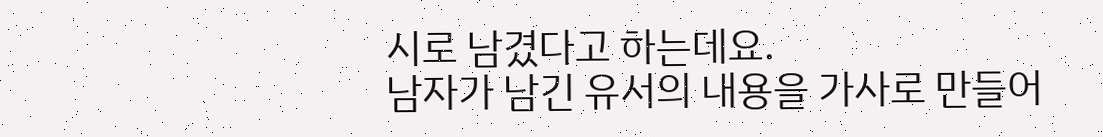시로 남겼다고 하는데요.
남자가 남긴 유서의 내용을 가사로 만들어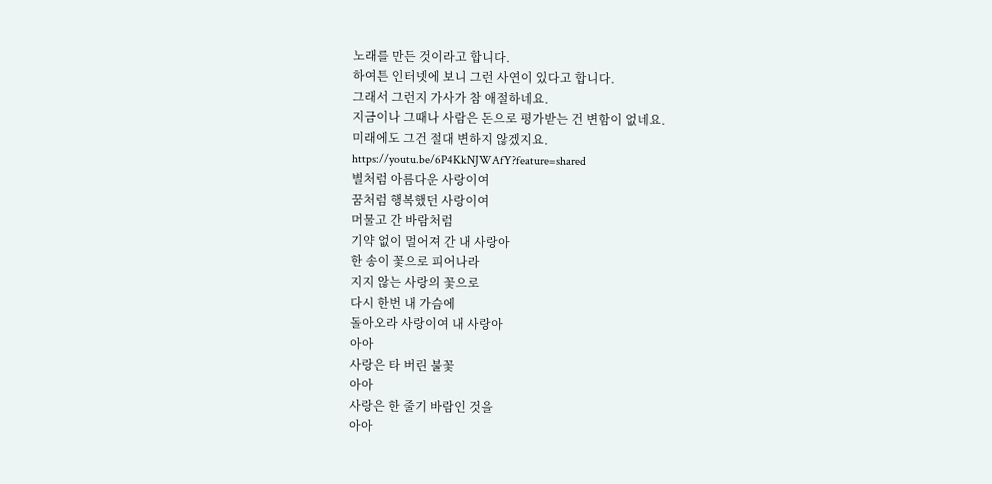노래를 만든 것이라고 합니다.
하여튼 인터넷에 보니 그런 사연이 있다고 합니다.
그래서 그런지 가사가 참 애절하네요.
지금이나 그때나 사람은 돈으로 평가받는 건 변함이 없네요.
미래에도 그건 절대 변하지 않겠지요.
https://youtu.be/6P4KkNJWAfY?feature=shared
별처럼 아름다운 사랑이여
꿈처럼 행복했던 사랑이여
머물고 간 바람처럼
기약 없이 멀어져 간 내 사랑아
한 송이 꽃으로 피어나라
지지 않는 사랑의 꽃으로
다시 한번 내 가슴에
돌아오라 사랑이여 내 사랑아
아아
사랑은 타 버린 불꽃
아아
사랑은 한 줄기 바람인 것을
아아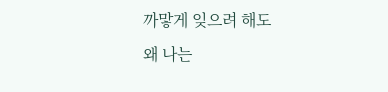까맣게 잊으려 해도
왜 나는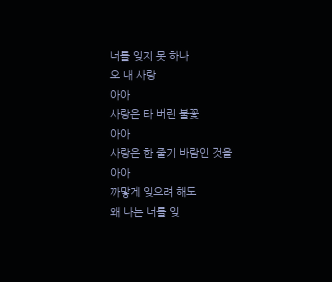너를 잊지 못 하나
오 내 사랑
아아
사랑은 타 버린 불꽃
아아
사랑은 한 줄기 바람인 것을
아아
까맣게 잊으려 해도
왜 나는 너를 잊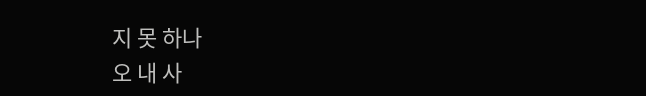지 못 하나
오 내 사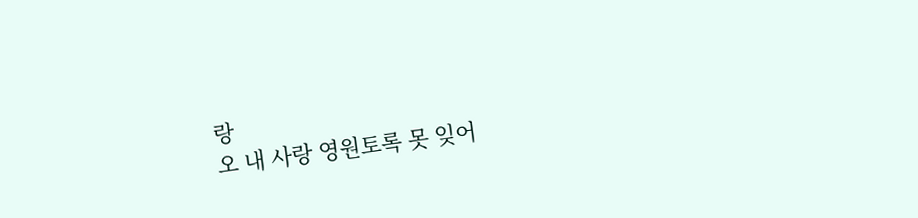랑
오 내 사랑 영원토록 못 잊어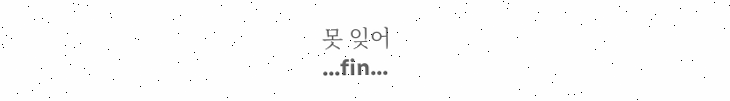못 잊어
...fin...